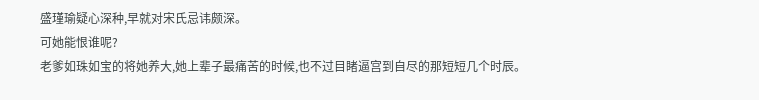盛瑾瑜疑心深种,早就对宋氏忌讳颇深。
可她能恨谁呢?
老爹如珠如宝的将她养大,她上辈子最痛苦的时候,也不过目睹逼宫到自尽的那短短几个时辰。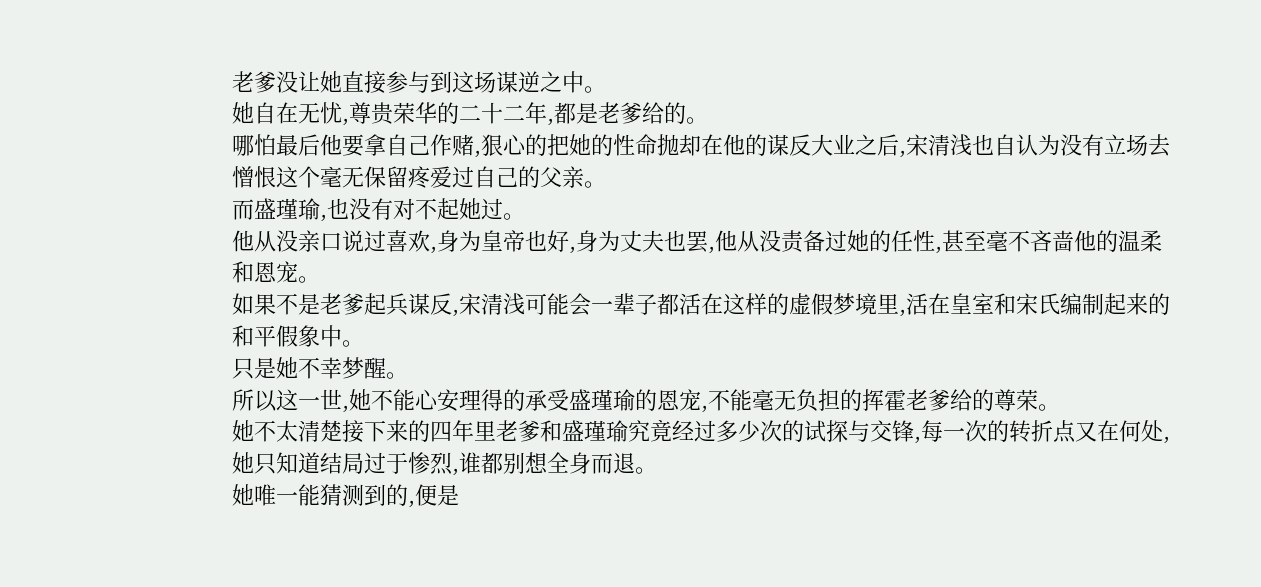老爹没让她直接参与到这场谋逆之中。
她自在无忧,尊贵荣华的二十二年,都是老爹给的。
哪怕最后他要拿自己作赌,狠心的把她的性命抛却在他的谋反大业之后,宋清浅也自认为没有立场去憎恨这个毫无保留疼爱过自己的父亲。
而盛瑾瑜,也没有对不起她过。
他从没亲口说过喜欢,身为皇帝也好,身为丈夫也罢,他从没责备过她的任性,甚至毫不吝啬他的温柔和恩宠。
如果不是老爹起兵谋反,宋清浅可能会一辈子都活在这样的虚假梦境里,活在皇室和宋氏编制起来的和平假象中。
只是她不幸梦醒。
所以这一世,她不能心安理得的承受盛瑾瑜的恩宠,不能毫无负担的挥霍老爹给的尊荣。
她不太清楚接下来的四年里老爹和盛瑾瑜究竟经过多少次的试探与交锋,每一次的转折点又在何处,她只知道结局过于惨烈,谁都别想全身而退。
她唯一能猜测到的,便是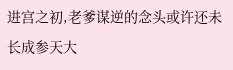进宫之初,老爹谋逆的念头或许还未长成参天大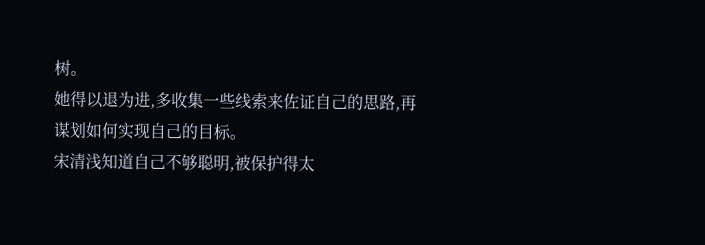树。
她得以退为进,多收集一些线索来佐证自己的思路,再谋划如何实现自己的目标。
宋清浅知道自己不够聪明,被保护得太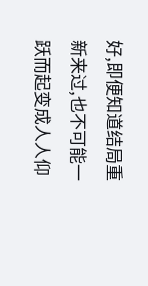好,即便知道结局重新来过,也不可能一跃而起变成人人仰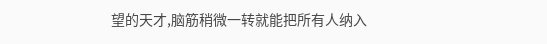望的天才,脑筋稍微一转就能把所有人纳入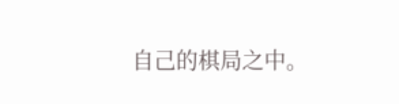自己的棋局之中。